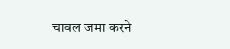चावल जमा करने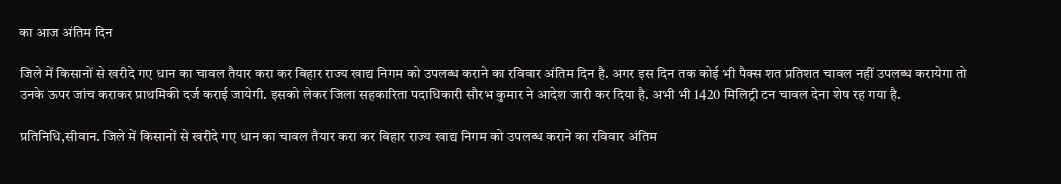का आज अंतिम दिन

जिले में किसानों से खरीदे गए धान का चावल तैयार करा कर बिहार राज्य खाद्य निगम को उपलब्ध कराने का रविवार अंतिम दिन है. अगर इस दिन तक कोई भी पैक्स शत प्रतिशत चावल नहीं उपलब्ध करायेगा तो उनके ऊपर जांच कराकर प्राथमिकी दर्ज कराई जायेगी. इसको लेकर जिला सहकारिता पदाधिकारी सौरभ कुमार ने आदेश जारी कर दिया है. अभी भी 1420 मिलिट्री टन चावल देना शेष रह गया है.

प्रतिनिधि,सीवान. जिले में किसानों से खरीदे गए धान का चावल तैयार करा कर बिहार राज्य खाद्य निगम को उपलब्ध कराने का रविवार अंतिम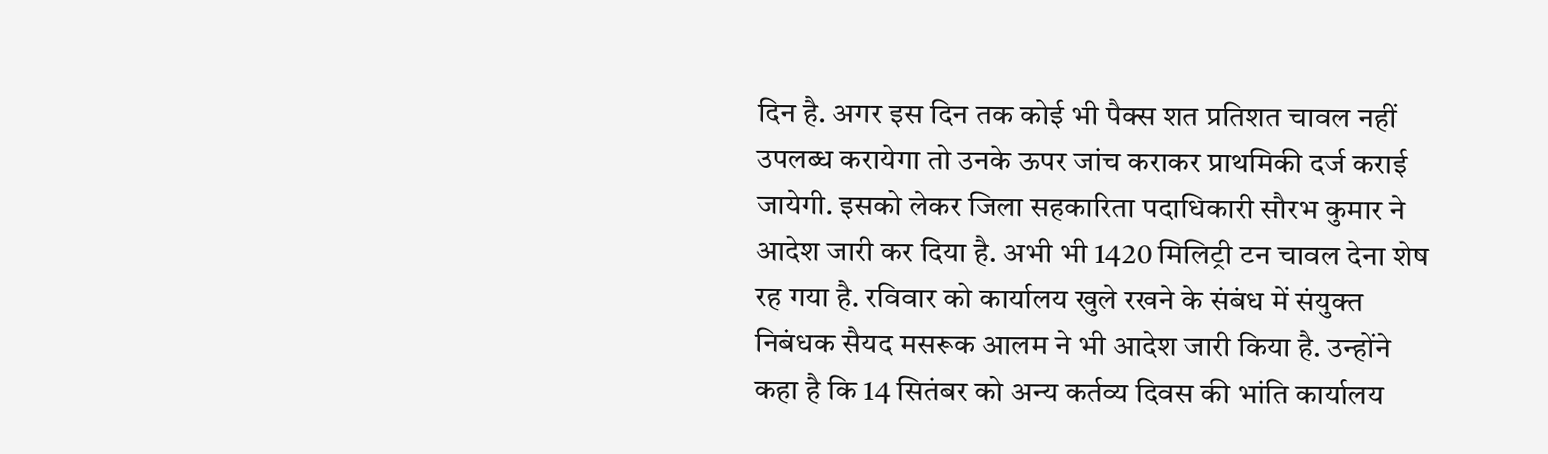दिन है. अगर इस दिन तक कोई भी पैक्स शत प्रतिशत चावल नहीं उपलब्ध करायेगा तो उनके ऊपर जांच कराकर प्राथमिकी दर्ज कराई जायेगी. इसको लेकर जिला सहकारिता पदाधिकारी सौरभ कुमार ने आदेश जारी कर दिया है. अभी भी 1420 मिलिट्री टन चावल देना शेष रह गया है. रविवार को कार्यालय खुले रखने के संबंध में संयुक्त निबंधक सैयद मसरूक आलम ने भी आदेश जारी किया है. उन्होंने कहा है कि 14 सितंबर को अन्य कर्तव्य दिवस की भांति कार्यालय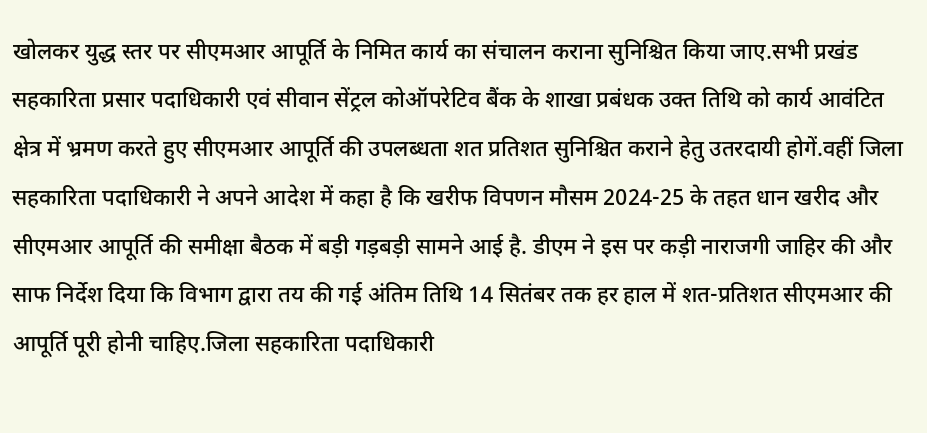खोलकर युद्ध स्तर पर सीएमआर आपूर्ति के निमित कार्य का संचालन कराना सुनिश्चित किया जाए.सभी प्रखंड सहकारिता प्रसार पदाधिकारी एवं सीवान सेंट्रल कोऑपरेटिव बैंक के शाखा प्रबंधक उक्त तिथि को कार्य आवंटित क्षेत्र में भ्रमण करते हुए सीएमआर आपूर्ति की उपलब्धता शत प्रतिशत सुनिश्चित कराने हेतु उतरदायी होगें.वहीं जिला सहकारिता पदाधिकारी ने अपने आदेश में कहा है कि खरीफ विपणन मौसम 2024-25 के तहत धान खरीद और सीएमआर आपूर्ति की समीक्षा बैठक में बड़ी गड़बड़ी सामने आई है. डीएम ने इस पर कड़ी नाराजगी जाहिर की और साफ निर्देश दिया कि विभाग द्वारा तय की गई अंतिम तिथि 14 सितंबर तक हर हाल में शत-प्रतिशत सीएमआर की आपूर्ति पूरी होनी चाहिए.जिला सहकारिता पदाधिकारी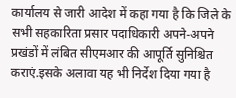कार्यालय से जारी आदेश में कहा गया है कि जिले के सभी सहकारिता प्रसार पदाधिकारी अपने-अपने प्रखंडों में लंबित सीएमआर की आपूर्ति सुनिश्चित कराएं.इसके अलावा यह भी निर्देश दिया गया है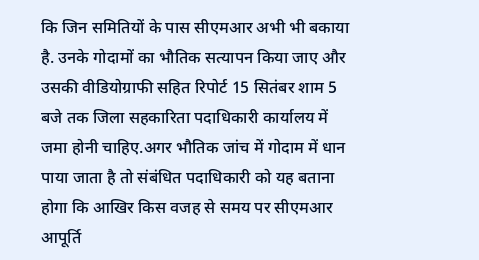कि जिन समितियों के पास सीएमआर अभी भी बकाया है. उनके गोदामों का भौतिक सत्यापन किया जाए और उसकी वीडियोग्राफी सहित रिपोर्ट 15 सितंबर शाम 5 बजे तक जिला सहकारिता पदाधिकारी कार्यालय में जमा होनी चाहिए.अगर भौतिक जांच में गोदाम में धान पाया जाता है तो संबंधित पदाधिकारी को यह बताना होगा कि आखिर किस वजह से समय पर सीएमआर आपूर्ति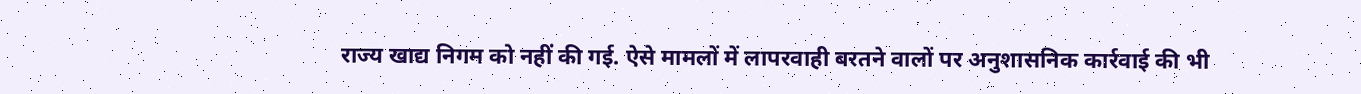राज्य खाद्य निगम को नहीं की गई. ऐसे मामलों में लापरवाही बरतने वालों पर अनुशासनिक कार्रवाई की भी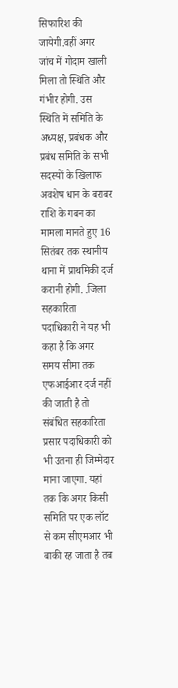सिफारिश की जायेगी.वहीं अगर जांच में गोदाम खाली मिला तो स्थिति और गंभीर होगी. उस स्थिति में समिति के अध्यक्ष, प्रबंधक और प्रबंध समिति के सभी सदस्यों के खिलाफ अवशेष धान के बराबर राशि के गबन का मामला मानते हुए 16 सितंबर तक स्थानीय थाना में प्राथमिकी दर्ज करानी होगी. .जिला सहकारिता पदाधिकारी ने यह भी कहा है कि अगर समय सीमा तक एफआईआर दर्ज नहीं की जाती है तो संबंधित सहकारिता प्रसार पदाधिकारी को भी उतना ही जिम्मेदार माना जाएगा. यहां तक कि अगर किसी समिति पर एक लॉट से कम सीएमआर भी बाकी रह जाता है तब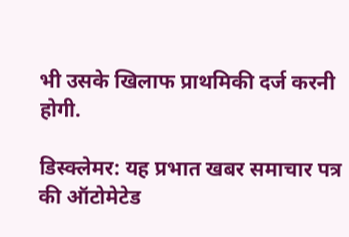भी उसके खिलाफ प्राथमिकी दर्ज करनी होगी.

डिस्क्लेमर: यह प्रभात खबर समाचार पत्र की ऑटोमेटेड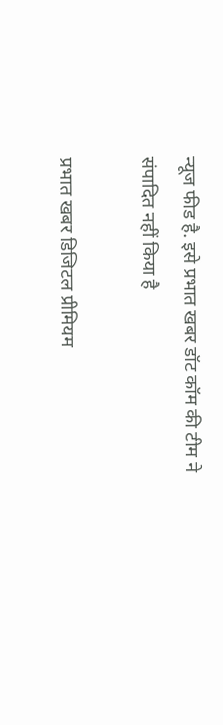न्यूज फीड है. इसे प्रभात खबर डॉट कॉम की टीम ने संपादित नहीं किया है

प्रभात खबर डिजिटल प्रीमियम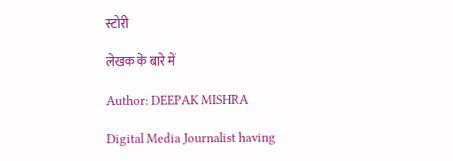स्टोरी

लेखक के बारे में

Author: DEEPAK MISHRA

Digital Media Journalist having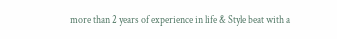more than 2 years of experience in life & Style beat with a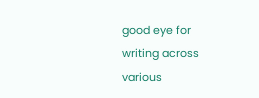good eye for writing across various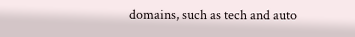domains, such as tech and auto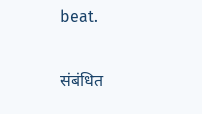beat.

संबंधित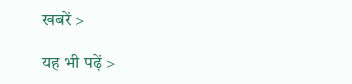खबरें >

यह भी पढ़ें >